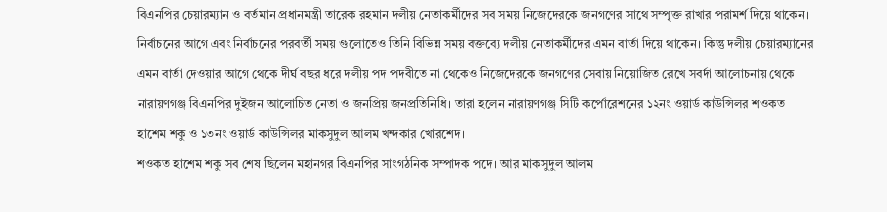বিএনপির চেয়ারম্যান ও বর্তমান প্রধানমন্ত্রী তারেক রহমান দলীয় নেতাকর্মীদের সব সময় নিজেদেরকে জনগণের সাথে সম্পৃক্ত রাখার পরামর্শ দিয়ে থাকেন। নির্বাচনের আগে এবং নির্বাচনের পরবর্তী সময় গুলোতেও তিনি বিভিন্ন সময় বক্তব্যে দলীয় নেতাকর্মীদের এমন বার্তা দিয়ে থাকেন। কিন্তু দলীয় চেয়ারম্যানের এমন বার্তা দেওয়ার আগে থেকে দীর্ঘ বছর ধরে দলীয় পদ পদবীতে না থেকেও নিজেদেরকে জনগণের সেবায় নিয়োজিত রেখে সবর্দা আলোচনায় থেকে নারায়ণগঞ্জ বিএনপির দুইজন আলোচিত নেতা ও জনপ্রিয় জনপ্রতিনিধি। তারা হলেন নারায়ণগঞ্জ সিটি কর্পোরেশনের ১২নং ওয়ার্ড কাউন্সিলর শওকত হাশেম শকু ও ১৩নং ওয়ার্ড কাউন্সিলর মাকসুদুল আলম খন্দকার খোরশেদ।
শওকত হাশেম শকু সব শেষ ছিলেন মহানগর বিএনপির সাংগঠনিক সম্পাদক পদে। আর মাকসুদুল আলম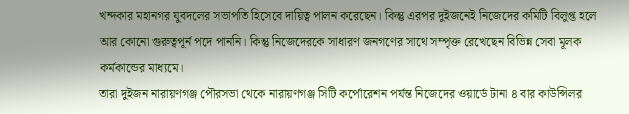খন্দকার মহানগর যুবদলের সভাপতি হিসেবে দায়িত্ব পালন করেছেন। কিন্তু এরপর দুইজনেই নিজেদের কমিটি বিলুপ্ত হলে আর কোনো গুরুত্বপূর্ন পদে পাননি। কিন্তু নিজেদেরকে সাধারণ জনগণের সাথে সম্পৃক্ত রেখেছেন বিভিন্ন সেবা মূলক কর্মকান্ডের মাধ্যমে।
তারা দুইজন নারায়ণগঞ্জ পৌরসভা থেকে নারায়ণগঞ্জ সিটি কর্পোরেশন পর্যন্ত নিজেদের ওয়ার্ডে টানা ৪ বার কাউন্সিলর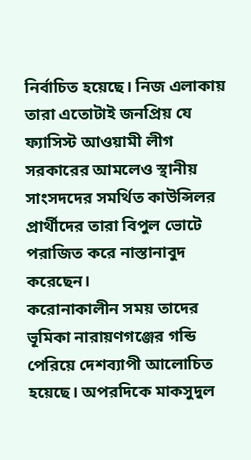নির্বাচিত হয়েছে। নিজ এলাকায় তারা এতোটাই জনপ্রিয় যে ফ্যাসিস্ট আওয়ামী লীগ সরকারের আমলেও স্থানীয় সাংসদদের সমর্থিত কাউন্সিলর প্রার্থীদের তারা বিপুল ভোটে পরাজিত করে নাস্তানাবুদ করেছেন।
করোনাকালীন সময় তাদের ভূমিকা নারায়ণগঞ্জের গন্ডি পেরিয়ে দেশব্যাপী আলোচিত হয়েছে। অপরদিকে মাকসুদুল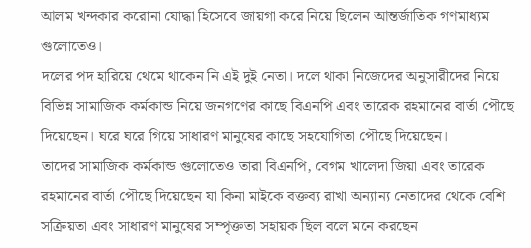আলম খন্দকার করোনা যোদ্ধা হিসেবে জায়গা করে নিয়ে ছিলেন আন্তর্জাতিক গণমাধ্যম গুলোতেও।
দলের পদ হারিয়ে থেমে থাকেন নি এই দুই নেতা। দলে থাকা নিজেদের অনুসারীদের নিয়ে বিভিন্ন সামাজিক কর্মকান্ড নিয়ে জনগণের কাছে বিএনপি এবং তারেক রহমানের বার্তা পৌছে দিয়েছেন। ঘরে ঘরে গিয়ে সাধারণ মানুষের কাছে সহযোগিতা পৌছে দিয়েছেন।
তাদের সামাজিক কর্মকান্ড গুলোতেও তারা বিএনপি, বেগম খালেদা জিয়া এবং তারেক রহমানের বার্তা পৌছে দিয়েছেন যা কিনা মাইকে বক্তব্য রাখা অন্যান্য নেতাদের থেকে বেশি সক্রিয়তা এবং সাধারণ মানুষের সম্পৃক্ততা সহায়ক ছিল বলে মনে করছেন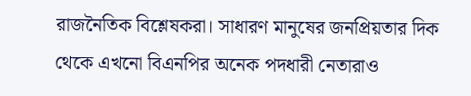রাজনৈতিক বিশ্লেষকরা। সাধারণ মানুষের জনপ্রিয়তার দিক থেকে এখনো বিএনপির অনেক পদধারী নেতারাও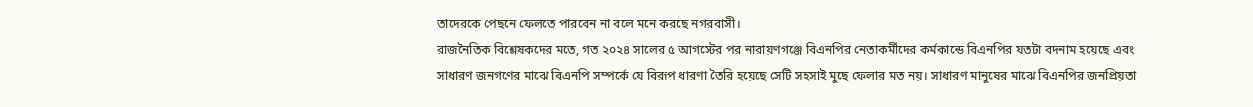তাদেরকে পেছনে ফেলতে পারবেন না বলে মনে করছে নগরবাসী।
রাজনৈতিক বিশ্লেষকদের মতে, গত ২০২৪ সালের ৫ আগস্টের পর নারায়ণগঞ্জে বিএনপির নেতাকর্মীদের কর্মকান্ডে বিএনপির যতটা বদনাম হয়েছে এবং সাধারণ জনগণের মাঝে বিএনপি সম্পর্কে যে বিরূপ ধারণা তৈরি হয়েছে সেটি সহসাই মুছে ফেলার মত নয়। সাধারণ মানুষের মাঝে বিএনপির জনপ্রিয়তা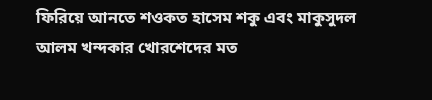ফিরিয়ে আনতে শওকত হাসেম শকু এবং মাকুসুদল আলম খন্দকার খোরশেদের মত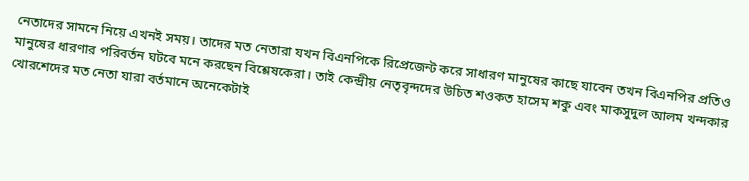নেতাদের সামনে নিয়ে এখনই সময়। তাদের মত নেতারা যখন বিএনপিকে রিপ্রেজেন্ট করে সাধারণ মানুষের কাছে যাবেন তখন বিএনপির প্রতিও মানুষের ধারণার পরিবর্তন ঘটবে মনে করছেন বিশ্লেষকেরা। তাই কেন্দ্রীয় নেতৃবৃন্দদের উচিত শওকত হাসেম শকু এবং মাকসুদুল আলম খন্দকার খোরশেদের মত নেতা যারা বর্তমানে অনেকেটাই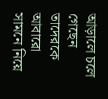আড়ালে চলে গেছেন তাদেরকে আবারো সামনে নিয়ে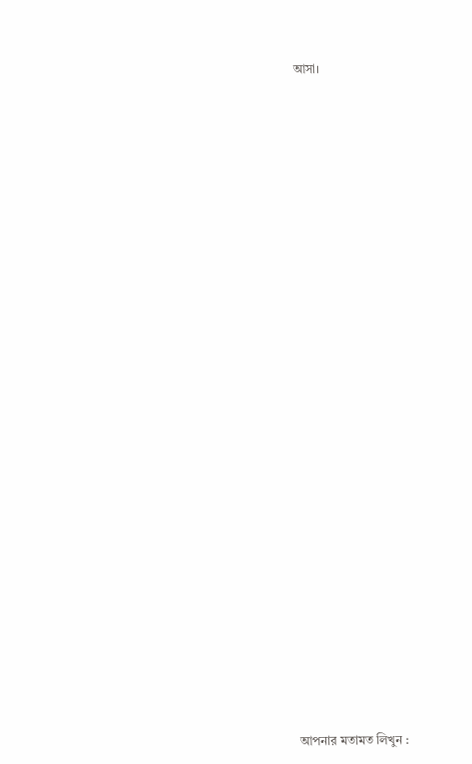আসা।


































আপনার মতামত লিখুন :